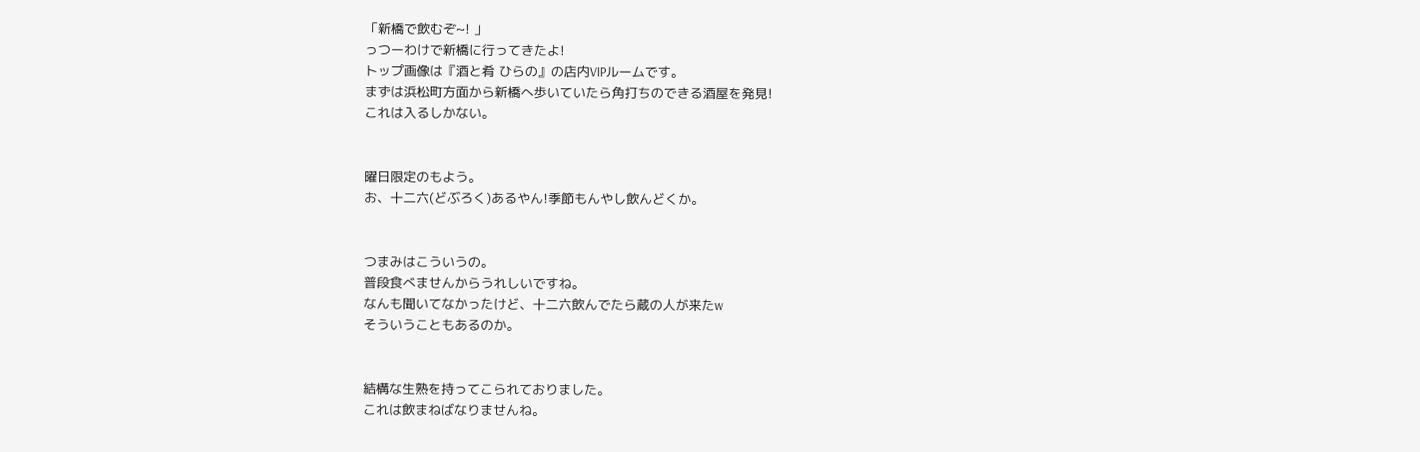「新橋で飲むぞ~! 」
っつーわけで新橋に行ってきたよ!
トップ画像は『酒と肴 ひらの』の店内VIPルームです。
まずは浜松町方面から新橋へ歩いていたら角打ちのできる酒屋を発見!
これは入るしかない。


曜日限定のもよう。
お、十二六(どぶろく)あるやん!季節もんやし飲んどくか。


つまみはこういうの。
普段食べませんからうれしいですね。
なんも聞いてなかったけど、十二六飲んでたら蔵の人が来たw
そういうこともあるのか。


結構な生熟を持ってこられておりました。
これは飲まねばなりませんね。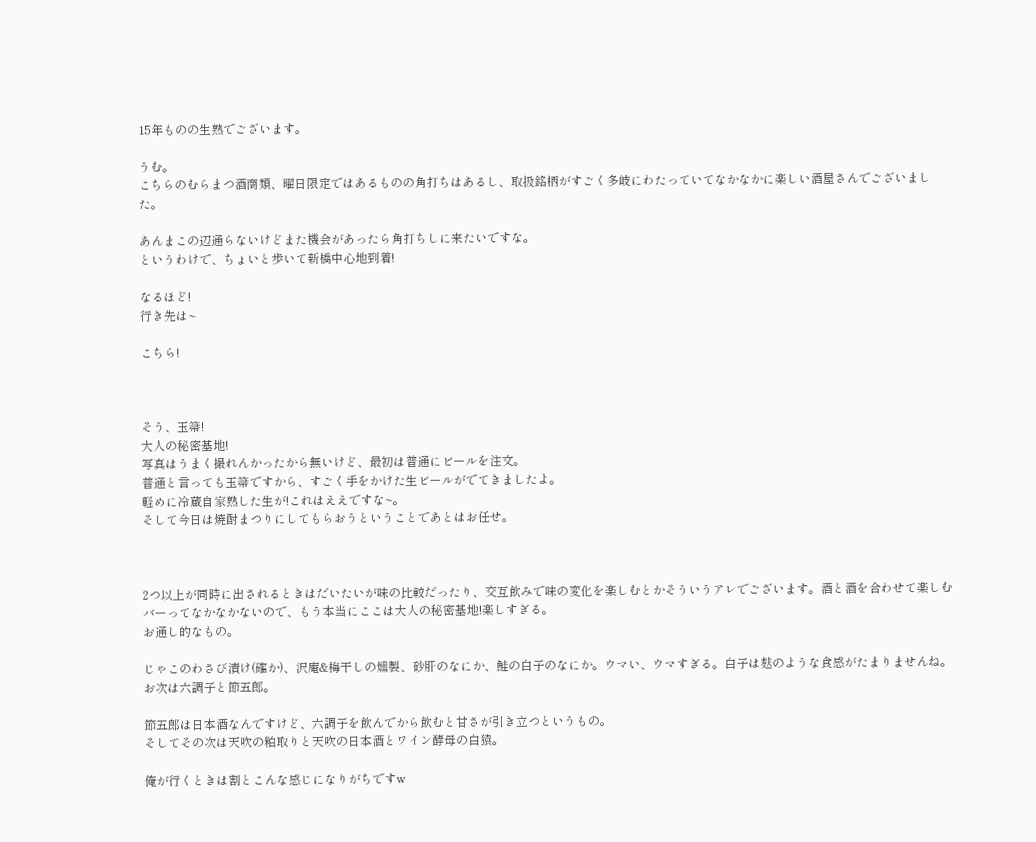15年ものの生熟でございます。

うむ。
こちらのむらまつ酒商類、曜日限定ではあるものの角打ちはあるし、取扱銘柄がすごく多岐にわたっていてなかなかに楽しい酒屋さんでございました。

あんまこの辺通らないけどまた機会があったら角打ちしに来たいですな。
というわけで、ちょいと歩いて新橋中心地到着!

なるほど!
行き先は~

こちら!



そう、玉箒!
大人の秘密基地!
写真はうまく撮れんかったから無いけど、最初は普通にビールを注文。
普通と言っても玉箒ですから、すごく手をかけた生ビールがでてきましたよ。
軽めに冷蔵自家熟した生が!これはええですな~。
そして今日は焼酎まつりにしてもらおうということであとはお任せ。



2つ以上が同時に出されるときはだいたいが味の比較だったり、交互飲みで味の変化を楽しむとかそういうアレでございます。酒と酒を合わせて楽しむバーってなかなかないので、もう本当にここは大人の秘密基地!楽しすぎる。
お通し的なもの。

じゃこのわさび漬け(確か)、沢庵&梅干しの燻製、砂肝のなにか、鮭の白子のなにか。ウマい、ウマすぎる。白子は麸のような食感がたまりませんね。
お次は六調子と節五郎。

節五郎は日本酒なんですけど、六調子を飲んでから飲むと甘さが引き立つというもの。
そしてその次は天吹の粕取りと天吹の日本酒とワイン酵母の白猿。

俺が行くときは割とこんな感じになりがちですw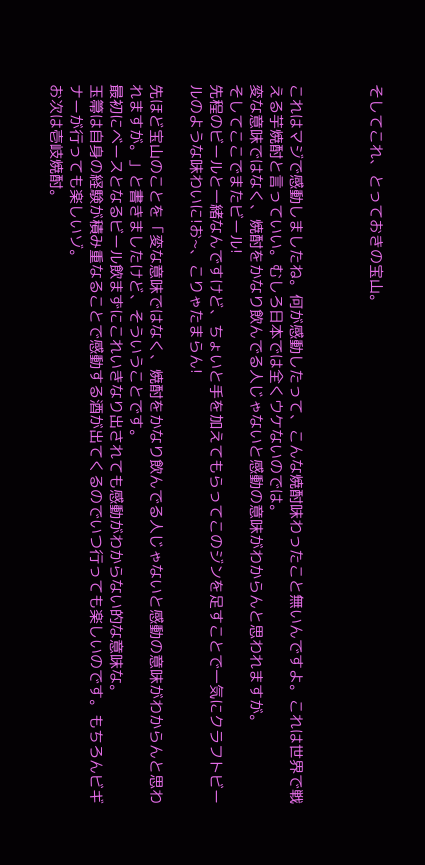そしてこれ、とっておきの宝山。



これはマジで感動しましたね。何が感動したって、こんな焼酎味わったこと無いんですよ。これは世界で戦える芋焼酎と言っていい。むしろ日本では全くウケないのでは。
変な意味ではなく、焼酎をかなり飲んでる人じゃないと感動の意味がわからんと思われますが。
そしてここでまたビール!
先程のビールと一緒なんですけど、ちょいと手を加えてもらってこのジンを足すことで一気にクラフトビールのような味わいに!お~、こりゃたまらん!

先ほど宝山のことを「変な意味ではなく、焼酎をかなり飲んでる人じゃないと感動の意味がわからんと思われますが。」と書きましたけど、そういうことです。
最初にベースとなるビール飲まずにこれいきなり出されても感動がわからない的な意味な。
玉箒は自身の経験が積み重なることで感動する酒が出てくるのでいつ行っても楽しいのです。もちろんビギナーが行っても楽しいゾ。
お次は壱岐焼酎。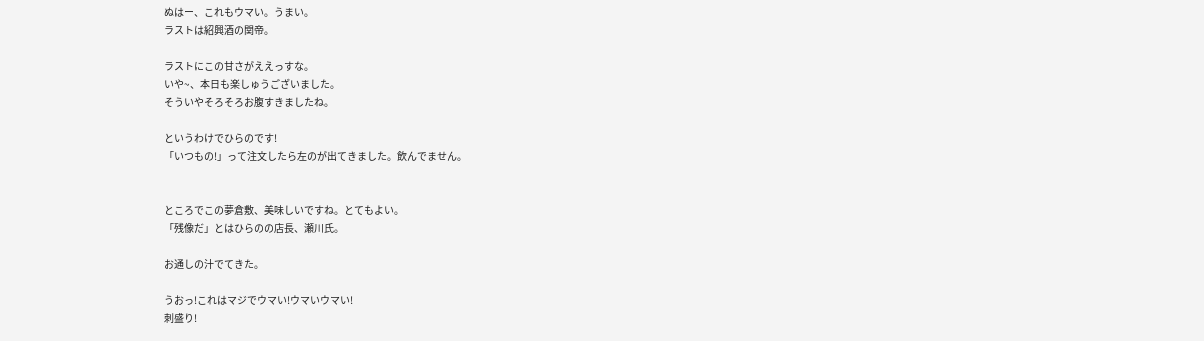ぬはー、これもウマい。うまい。
ラストは紹興酒の関帝。

ラストにこの甘さがええっすな。
いや~、本日も楽しゅうございました。
そういやそろそろお腹すきましたね。

というわけでひらのです!
「いつもの!」って注文したら左のが出てきました。飲んでません。


ところでこの夢倉敷、美味しいですね。とてもよい。
「残像だ」とはひらのの店長、瀬川氏。

お通しの汁でてきた。

うおっ!これはマジでウマい!ウマいウマい!
刺盛り!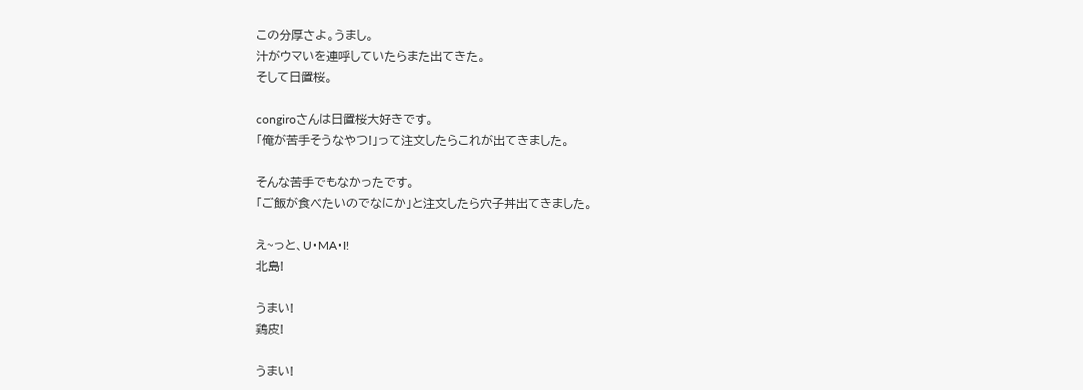この分厚さよ。うまし。
汁がウマいを連呼していたらまた出てきた。
そして日置桜。

congiroさんは日置桜大好きです。
「俺が苦手そうなやつ!」って注文したらこれが出てきました。

そんな苦手でもなかったです。
「ご飯が食べたいのでなにか」と注文したら穴子丼出てきました。

え~っと、U・MA・I!
北島!

うまい!
鶏皮!

うまい!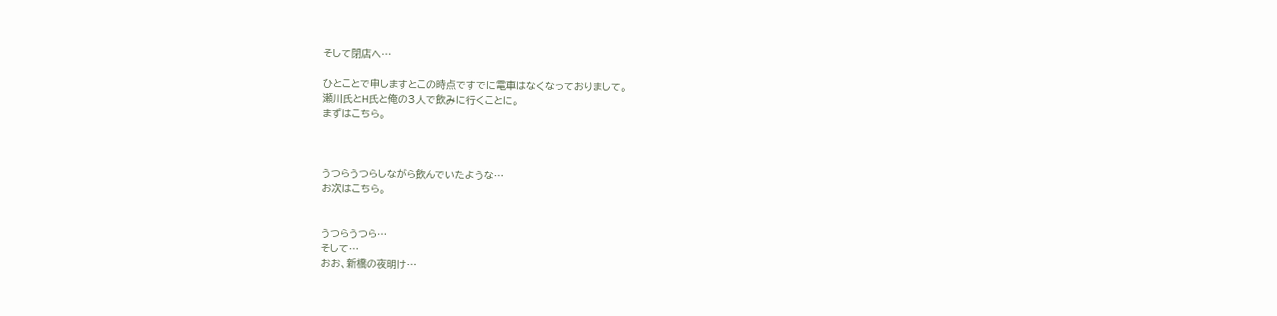そして閉店へ…

ひとことで申しますとこの時点ですでに電車はなくなっておりまして。
瀬川氏とH氏と俺の3人で飲みに行くことに。
まずはこちら。



うつらうつらしながら飲んでいたような…
お次はこちら。


うつらうつら…
そして…
おお、新橋の夜明け…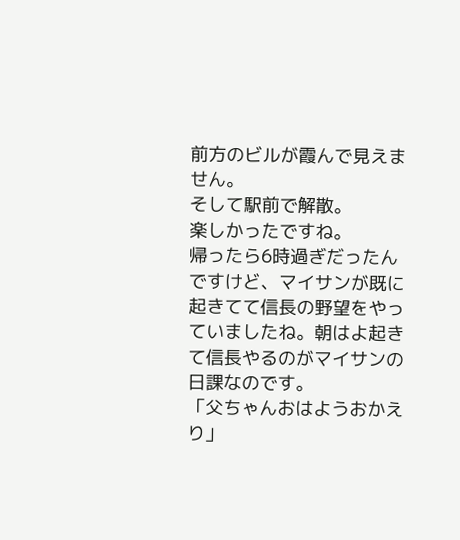前方のビルが霞んで見えません。
そして駅前で解散。
楽しかったですね。
帰ったら6時過ぎだったんですけど、マイサンが既に起きてて信長の野望をやっていましたね。朝はよ起きて信長やるのがマイサンの日課なのです。
「父ちゃんおはようおかえり」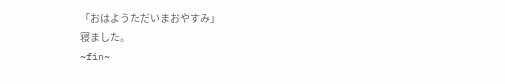「おはようただいまおやすみ」
寝ました。
~fin~